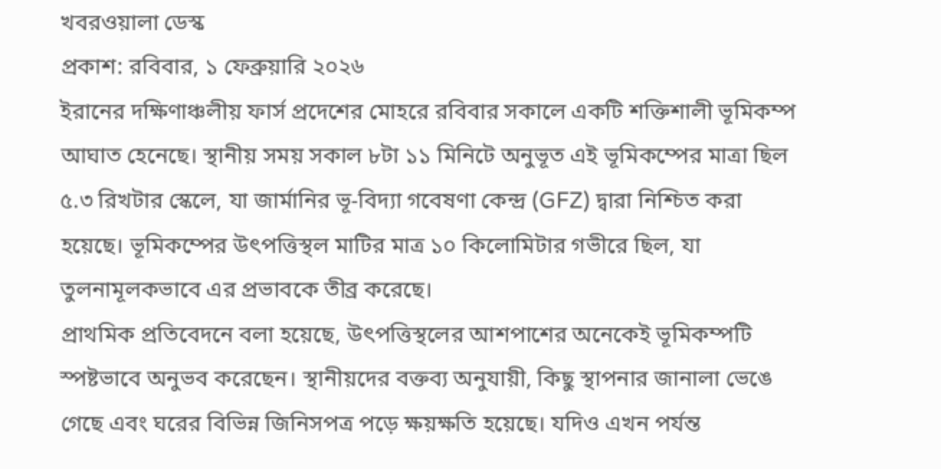খবরওয়ালা ডেস্ক
প্রকাশ: রবিবার, ১ ফেব্রুয়ারি ২০২৬
ইরানের দক্ষিণাঞ্চলীয় ফার্স প্রদেশের মোহরে রবিবার সকালে একটি শক্তিশালী ভূমিকম্প আঘাত হেনেছে। স্থানীয় সময় সকাল ৮টা ১১ মিনিটে অনুভূত এই ভূমিকম্পের মাত্রা ছিল ৫.৩ রিখটার স্কেলে, যা জার্মানির ভূ-বিদ্যা গবেষণা কেন্দ্র (GFZ) দ্বারা নিশ্চিত করা হয়েছে। ভূমিকম্পের উৎপত্তিস্থল মাটির মাত্র ১০ কিলোমিটার গভীরে ছিল, যা তুলনামূলকভাবে এর প্রভাবকে তীব্র করেছে।
প্রাথমিক প্রতিবেদনে বলা হয়েছে, উৎপত্তিস্থলের আশপাশের অনেকেই ভূমিকম্পটি স্পষ্টভাবে অনুভব করেছেন। স্থানীয়দের বক্তব্য অনুযায়ী, কিছু স্থাপনার জানালা ভেঙে গেছে এবং ঘরের বিভিন্ন জিনিসপত্র পড়ে ক্ষয়ক্ষতি হয়েছে। যদিও এখন পর্যন্ত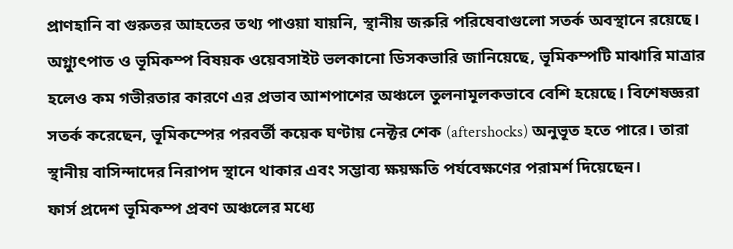প্রাণহানি বা গুরুতর আহতের তথ্য পাওয়া যায়নি, স্থানীয় জরুরি পরিষেবাগুলো সতর্ক অবস্থানে রয়েছে।
অগ্ন্যুৎপাত ও ভূমিকম্প বিষয়ক ওয়েবসাইট ভলকানো ডিসকভারি জানিয়েছে, ভূমিকম্পটি মাঝারি মাত্রার হলেও কম গভীরতার কারণে এর প্রভাব আশপাশের অঞ্চলে তুলনামূলকভাবে বেশি হয়েছে। বিশেষজ্ঞরা সতর্ক করেছেন, ভূমিকম্পের পরবর্তী কয়েক ঘণ্টায় নেক্টর শেক (aftershocks) অনুভূত হতে পারে। তারা স্থানীয় বাসিন্দাদের নিরাপদ স্থানে থাকার এবং সম্ভাব্য ক্ষয়ক্ষতি পর্যবেক্ষণের পরামর্শ দিয়েছেন।
ফার্স প্রদেশ ভূমিকম্প প্রবণ অঞ্চলের মধ্যে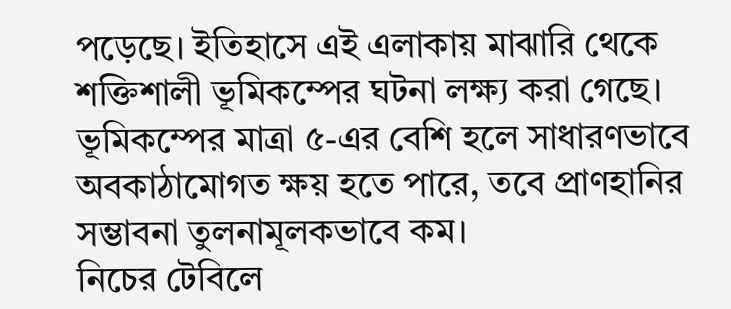পড়েছে। ইতিহাসে এই এলাকায় মাঝারি থেকে শক্তিশালী ভূমিকম্পের ঘটনা লক্ষ্য করা গেছে। ভূমিকম্পের মাত্রা ৫-এর বেশি হলে সাধারণভাবে অবকাঠামোগত ক্ষয় হতে পারে, তবে প্রাণহানির সম্ভাবনা তুলনামূলকভাবে কম।
নিচের টেবিলে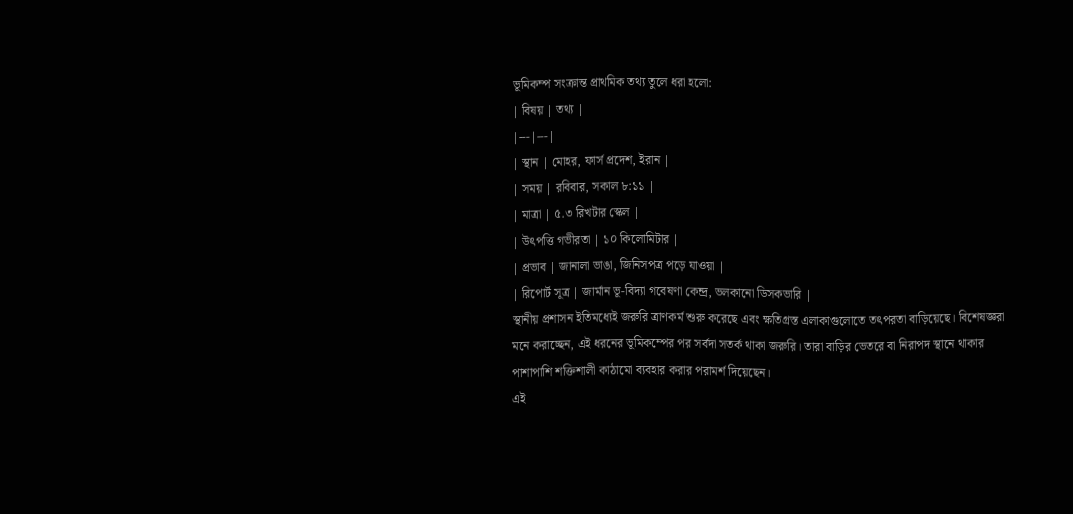ভূমিকম্প সংক্রান্ত প্রাথমিক তথ্য তুলে ধরা হলো:
| বিষয় | তথ্য |
|---|---|
| স্থান | মোহর, ফার্স প্রদেশ, ইরান |
| সময় | রবিবার, সকাল ৮:১১ |
| মাত্রা | ৫.৩ রিখটার স্কেল |
| উৎপত্তি গভীরতা | ১০ কিলোমিটার |
| প্রভাব | জানালা ভাঙা, জিনিসপত্র পড়ে যাওয়া |
| রিপোর্ট সূত্র | জার্মান ভূ-বিদ্যা গবেষণা কেন্দ্র, ভলকানো ডিসকভারি |
স্থানীয় প্রশাসন ইতিমধ্যেই জরুরি ত্রাণকর্ম শুরু করেছে এবং ক্ষতিগ্রস্ত এলাকাগুলোতে তৎপরতা বাড়িয়েছে। বিশেষজ্ঞরা মনে করাচ্ছেন, এই ধরনের ভূমিকম্পের পর সর্বদা সতর্ক থাকা জরুরি। তারা বাড়ির ভেতরে বা নিরাপদ স্থানে থাকার পাশাপাশি শক্তিশালী কাঠামো ব্যবহার করার পরামর্শ দিয়েছেন।
এই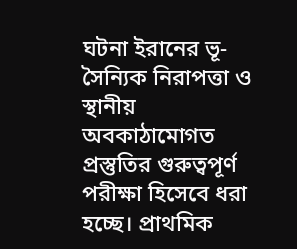ঘটনা ইরানের ভূ-সৈন্যিক নিরাপত্তা ও স্থানীয় অবকাঠামোগত প্রস্তুতির গুরুত্বপূর্ণ পরীক্ষা হিসেবে ধরা হচ্ছে। প্রাথমিক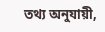তথ্য অনুযায়ী,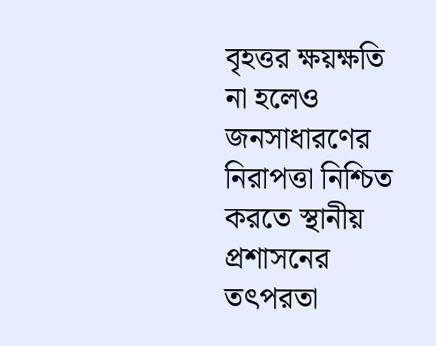বৃহত্তর ক্ষয়ক্ষতি না হলেও জনসাধারণের নিরাপত্তা নিশ্চিত করতে স্থানীয় প্রশাসনের তৎপরতা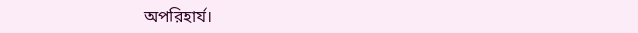অপরিহার্য।